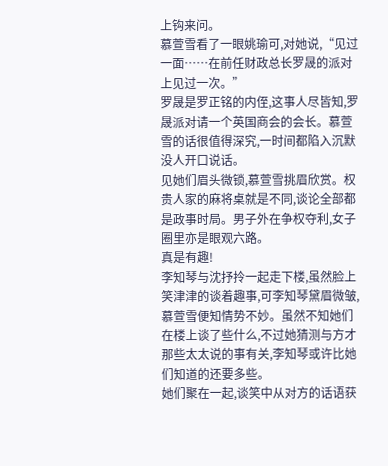上钩来问。
慕萱雪看了一眼姚瑜可,对她说,“见过一面……在前任财政总长罗晟的派对上见过一次。”
罗晟是罗正铭的内侄,这事人尽皆知,罗晟派对请一个英国商会的会长。慕萱雪的话很值得深究,一时间都陷入沉默没人开口说话。
见她们眉头微锁,慕萱雪挑眉欣赏。权贵人家的麻将桌就是不同,谈论全部都是政事时局。男子外在争权夺利,女子圈里亦是眼观六路。
真是有趣!
李知琴与沈抒拎一起走下楼,虽然脸上笑津津的谈着趣事,可李知琴黛眉微皱,慕萱雪便知情势不妙。虽然不知她们在楼上谈了些什么,不过她猜测与方才那些太太说的事有关,李知琴或许比她们知道的还要多些。
她们聚在一起,谈笑中从对方的话语获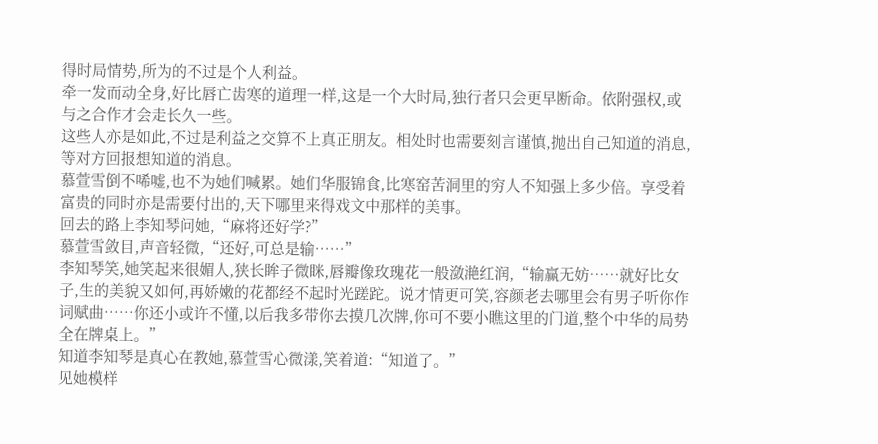得时局情势,所为的不过是个人利益。
牵一发而动全身,好比唇亡齿寒的道理一样,这是一个大时局,独行者只会更早断命。依附强权,或与之合作才会走长久一些。
这些人亦是如此,不过是利益之交算不上真正朋友。相处时也需要刻言谨慎,抛出自己知道的消息,等对方回报想知道的消息。
慕萱雪倒不唏嘘,也不为她们喊累。她们华服锦食,比寒窑苦洞里的穷人不知强上多少倍。享受着富贵的同时亦是需要付出的,天下哪里来得戏文中那样的美事。
回去的路上李知琴问她,“麻将还好学?”
慕萱雪敛目,声音轻微,“还好,可总是输……”
李知琴笑,她笑起来很媚人,狭长眸子微眯,唇瓣像玫瑰花一般潋滟红润,“输赢无妨……就好比女子,生的美貌又如何,再娇嫩的花都经不起时光蹉跎。说才情更可笑,容颜老去哪里会有男子听你作词赋曲……你还小或许不懂,以后我多带你去摸几次牌,你可不要小瞧这里的门道,整个中华的局势全在牌桌上。”
知道李知琴是真心在教她,慕萱雪心微漾,笑着道:“知道了。”
见她模样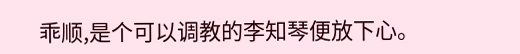乖顺,是个可以调教的李知琴便放下心。